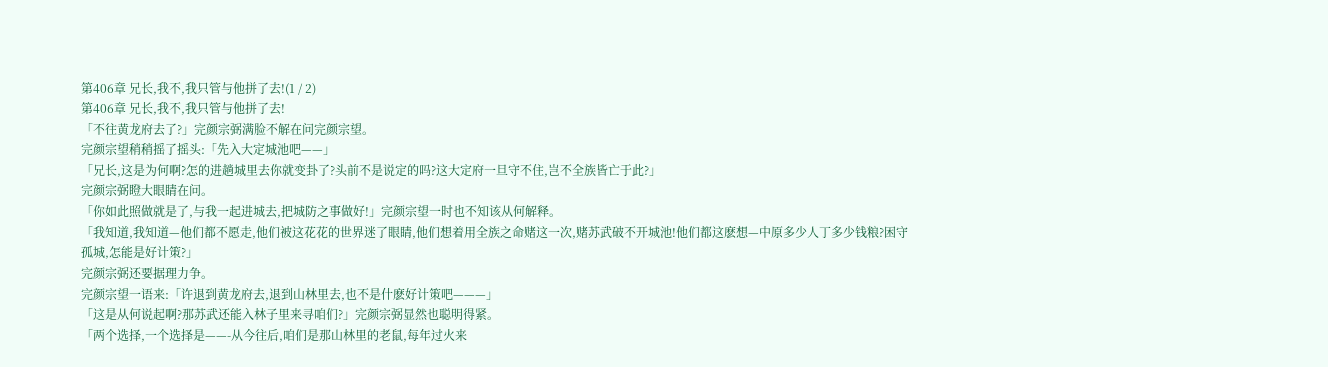第406章 兄长,我不,我只管与他拼了去!(1 / 2)
第406章 兄长,我不,我只管与他拼了去!
「不往黄龙府去了?」完颜宗弼满脸不解在问完颜宗望。
完颜宗望稍稍摇了摇头:「先入大定城池吧——」
「兄长,这是为何啊?怎的进趟城里去你就变卦了?头前不是说定的吗?这大定府一旦守不住,岂不全族皆亡于此?」
完颜宗弼瞪大眼睛在问。
「你如此照做就是了,与我一起进城去,把城防之事做好!」完颜宗望一时也不知该从何解释。
「我知道,我知道—他们都不愿走,他们被这花花的世界迷了眼睛,他们想着用全族之命赌这一次,赌苏武破不开城池!他们都这麽想—中原多少人丁多少钱粮?困守孤城,怎能是好计策?」
完颜宗弼还要据理力争。
完颜宗望一语来:「许退到黄龙府去,退到山林里去,也不是什麽好计策吧———」
「这是从何说起啊?那苏武还能入林子里来寻咱们?」完颜宗弼显然也聪明得紧。
「两个选择,一个选择是——-从今往后,咱们是那山林里的老鼠,每年过火来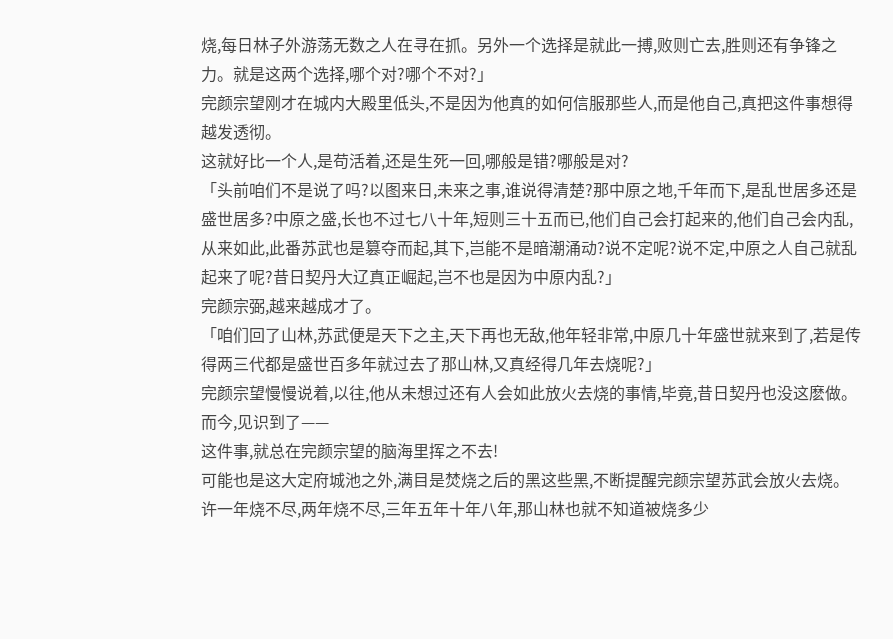烧,每日林子外游荡无数之人在寻在抓。另外一个选择是就此一搏,败则亡去,胜则还有争锋之力。就是这两个选择,哪个对?哪个不对?」
完颜宗望刚才在城内大殿里低头,不是因为他真的如何信服那些人,而是他自己,真把这件事想得越发透彻。
这就好比一个人,是苟活着,还是生死一回,哪般是错?哪般是对?
「头前咱们不是说了吗?以图来日,未来之事,谁说得清楚?那中原之地,千年而下,是乱世居多还是盛世居多?中原之盛,长也不过七八十年,短则三十五而已,他们自己会打起来的,他们自己会内乱,从来如此,此番苏武也是篡夺而起,其下,岂能不是暗潮涌动?说不定呢?说不定,中原之人自己就乱起来了呢?昔日契丹大辽真正崛起,岂不也是因为中原内乱?」
完颜宗弼,越来越成才了。
「咱们回了山林,苏武便是天下之主,天下再也无敌,他年轻非常,中原几十年盛世就来到了,若是传得两三代都是盛世百多年就过去了那山林,又真经得几年去烧呢?」
完颜宗望慢慢说着,以往,他从未想过还有人会如此放火去烧的事情,毕竟,昔日契丹也没这麽做。
而今,见识到了——
这件事,就总在完颜宗望的脑海里挥之不去!
可能也是这大定府城池之外,满目是焚烧之后的黑这些黑,不断提醒完颜宗望苏武会放火去烧。
许一年烧不尽,两年烧不尽,三年五年十年八年,那山林也就不知道被烧多少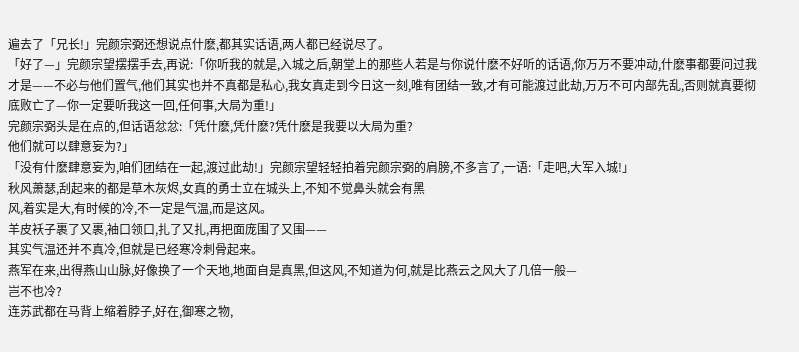遍去了「兄长!」完颜宗弼还想说点什麽,都其实话语,两人都已经说尽了。
「好了—」完颜宗望摆摆手去,再说:「你听我的就是,入城之后,朝堂上的那些人若是与你说什麽不好听的话语,你万万不要冲动,什麽事都要问过我才是——不必与他们置气,他们其实也并不真都是私心,我女真走到今日这一刻,唯有团结一致,才有可能渡过此劫,万万不可内部先乱,否则就真要彻底败亡了—你一定要听我这一回,任何事,大局为重!」
完颜宗弼头是在点的,但话语忿忿:「凭什麽,凭什麽?凭什麽是我要以大局为重?
他们就可以肆意妄为?」
「没有什麽肆意妄为,咱们团结在一起,渡过此劫!」完颜宗望轻轻拍着完颜宗弼的肩膀,不多言了,一语:「走吧,大军入城!」
秋风萧瑟,刮起来的都是草木灰烬,女真的勇士立在城头上,不知不觉鼻头就会有黑
风,着实是大,有时候的冷,不一定是气温,而是这风。
羊皮袄子裹了又裹,袖口领口,扎了又扎,再把面庞围了又围——
其实气温还并不真冷,但就是已经寒冷刺骨起来。
燕军在来,出得燕山山脉,好像换了一个天地,地面自是真黑,但这风,不知道为何,就是比燕云之风大了几倍一般—
岂不也冷?
连苏武都在马背上缩着脖子,好在,御寒之物,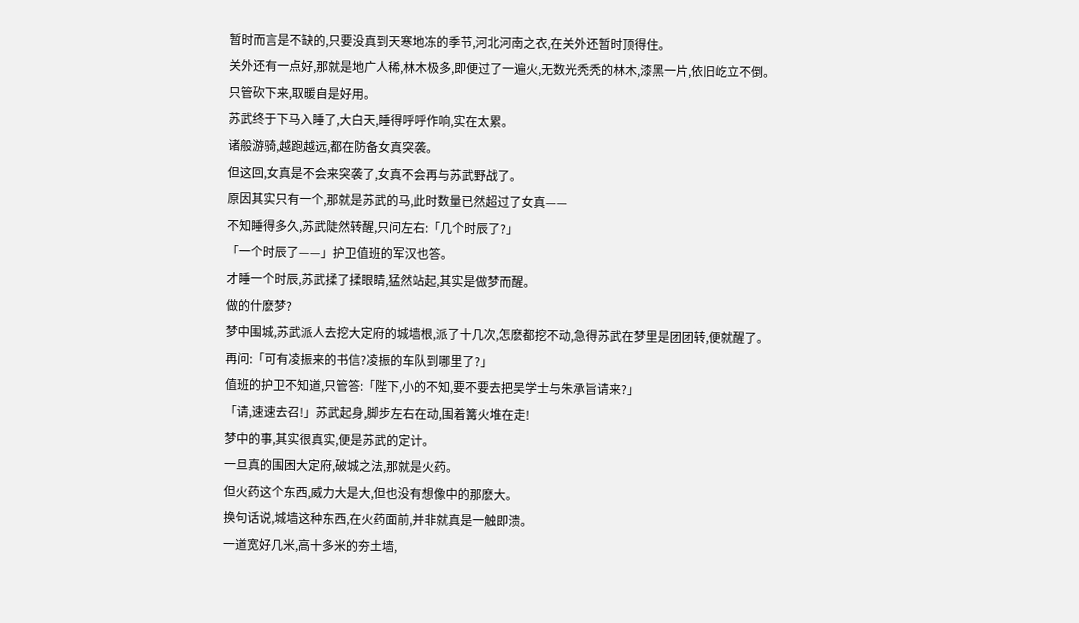暂时而言是不缺的,只要没真到天寒地冻的季节,河北河南之衣,在关外还暂时顶得住。
关外还有一点好,那就是地广人稀,林木极多,即便过了一遍火,无数光秃秃的林木,漆黑一片,依旧屹立不倒。
只管砍下来,取暖自是好用。
苏武终于下马入睡了,大白天,睡得呼呼作响,实在太累。
诸般游骑,越跑越远,都在防备女真突袭。
但这回,女真是不会来突袭了,女真不会再与苏武野战了。
原因其实只有一个,那就是苏武的马,此时数量已然超过了女真——
不知睡得多久,苏武陡然转醒,只问左右:「几个时辰了?」
「一个时辰了——」护卫值班的军汉也答。
才睡一个时辰,苏武揉了揉眼睛,猛然站起,其实是做梦而醒。
做的什麽梦?
梦中围城,苏武派人去挖大定府的城墙根,派了十几次,怎麽都挖不动,急得苏武在梦里是团团转,便就醒了。
再问:「可有凌振来的书信?凌振的车队到哪里了?」
值班的护卫不知道,只管答:「陛下,小的不知,要不要去把吴学士与朱承旨请来?」
「请,速速去召!」苏武起身,脚步左右在动,围着篝火堆在走!
梦中的事,其实很真实,便是苏武的定计。
一旦真的围困大定府,破城之法,那就是火药。
但火药这个东西,威力大是大,但也没有想像中的那麽大。
换句话说,城墙这种东西,在火药面前,并非就真是一触即溃。
一道宽好几米,高十多米的夯土墙,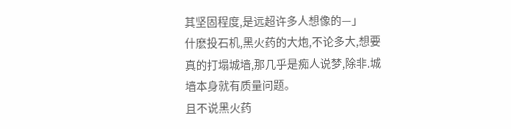其坚固程度,是远超许多人想像的—」
什麽投石机,黑火药的大炮,不论多大,想要真的打塌城墙,那几乎是痴人说梦,除非.城墙本身就有质量问题。
且不说黑火药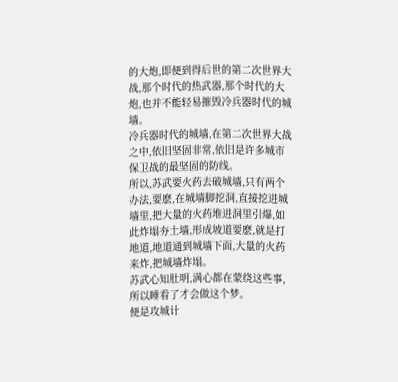的大炮,即便到得后世的第二次世界大战,那个时代的热武器,那个时代的大炮,也并不能轻易摧毁冷兵器时代的城墙。
冷兵器时代的城墙,在第二次世界大战之中,依旧坚固非常,依旧是许多城市保卫战的最坚固的防线。
所以,苏武要火药去破城墙,只有两个办法,要麽,在城墙脚挖洞,直接挖进城墙里,把大量的火药堆进洞里引爆,如此炸塌夯土墙,形成坡道要麽,就是打地道,地道通到城墙下面,大量的火药来炸,把城墙炸塌。
苏武心知肚明,满心都在蒙绕这些事,所以睡看了才会做这个梦。
便是攻城计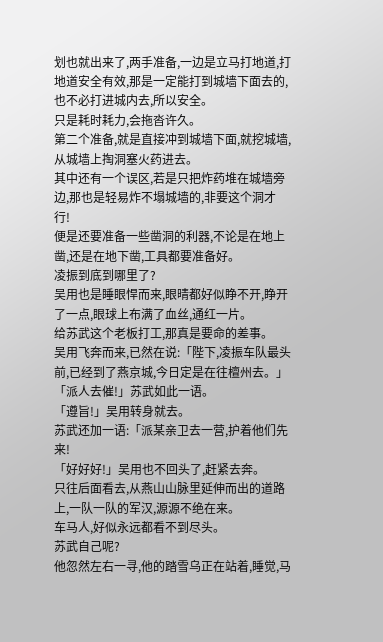划也就出来了,两手准备,一边是立马打地道,打地道安全有效,那是一定能打到城墙下面去的,也不必打进城内去,所以安全。
只是耗时耗力,会拖沓许久。
第二个准备,就是直接冲到城墙下面,就挖城墙,从城墙上掏洞塞火药进去。
其中还有一个误区,若是只把炸药堆在城墙旁边,那也是轻易炸不塌城墙的,非要这个洞才行!
便是还要准备一些凿洞的利器,不论是在地上凿,还是在地下凿,工具都要准备好。
凌振到底到哪里了?
吴用也是睡眼悍而来,眼晴都好似睁不开,睁开了一点,眼球上布满了血丝,通红一片。
给苏武这个老板打工,那真是要命的差事。
吴用飞奔而来,已然在说:「陛下,凌振车队最头前,已经到了燕京城,今日定是在往檀州去。」
「派人去催!」苏武如此一语。
「遵旨!」吴用转身就去。
苏武还加一语:「派某亲卫去一营,护着他们先来!
「好好好!」吴用也不回头了,赶紧去奔。
只往后面看去,从燕山山脉里延伸而出的道路上,一队一队的军汉,源源不绝在来。
车马人,好似永远都看不到尽头。
苏武自己呢?
他忽然左右一寻,他的踏雪乌正在站着,睡觉,马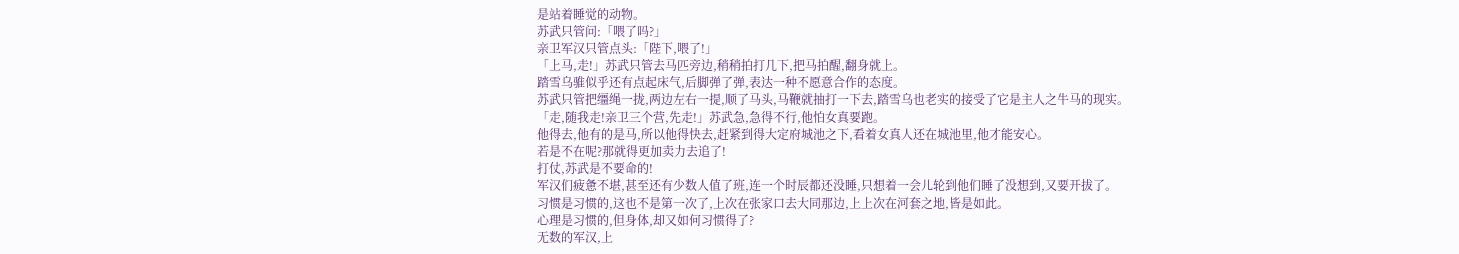是站着睡觉的动物。
苏武只管问:「喂了吗?」
亲卫军汉只管点头:「陛下,喂了!」
「上马,走!」苏武只管去马匹旁边,稍稍拍打几下,把马拍醒,翻身就上。
踏雪乌骓似乎还有点起床气,后脚弹了弹,表达一种不愿意合作的态度。
苏武只管把缰绳一拢,两边左右一提,顺了马头,马鞭就抽打一下去,踏雪乌也老实的接受了它是主人之牛马的现实。
「走,随我走!亲卫三个营,先走!」苏武急,急得不行,他怕女真要跑。
他得去,他有的是马,所以他得快去,赶紧到得大定府城池之下,看着女真人还在城池里,他才能安心。
若是不在呢?那就得更加卖力去追了!
打仗,苏武是不要命的!
军汉们疲惫不堪,甚至还有少数人值了班,连一个时辰都还没睡,只想着一会儿轮到他们睡了没想到,又要开拔了。
习惯是习惯的,这也不是第一次了,上次在张家口去大同那边,上上次在河套之地,皆是如此。
心理是习惯的,但身体,却又如何习惯得了?
无数的军汉,上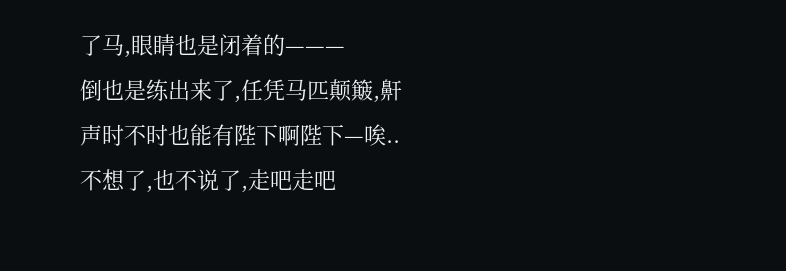了马,眼睛也是闭着的———
倒也是练出来了,任凭马匹颠簸,鼾声时不时也能有陛下啊陛下—唉..不想了,也不说了,走吧走吧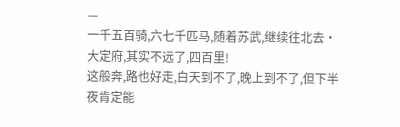—
一千五百骑,六七千匹马,随着苏武,继续往北去·
大定府,其实不远了,四百里!
这般奔,路也好走,白天到不了,晚上到不了,但下半夜肯定能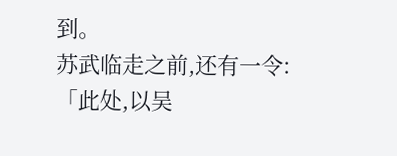到。
苏武临走之前,还有一令:「此处,以吴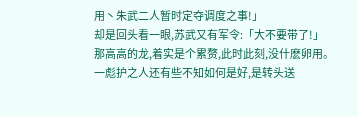用丶朱武二人暂时定夺调度之事!」
却是回头看一眼,苏武又有军令:「大不要带了!」
那高高的龙,着实是个累赘,此时此刻,没什麽卵用。
一彪护之人还有些不知如何是好,是转头送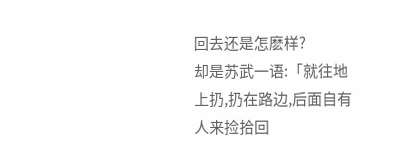回去还是怎麽样?
却是苏武一语:「就往地上扔,扔在路边,后面自有人来捡拾回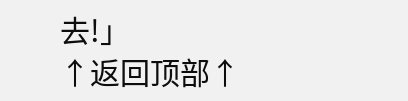去!」
↑返回顶部↑